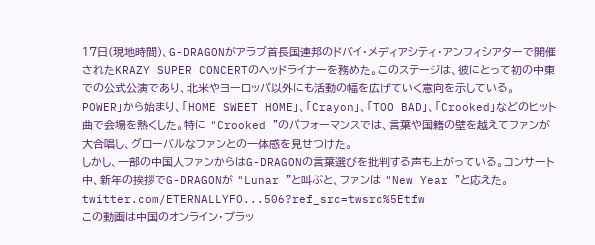17日(現地時間)、G-DRAGONがアラブ首長国連邦のドバイ・メディアシティ・アンフィシアターで開催されたKRAZY SUPER CONCERTのヘッドライナーを務めた。このステージは、彼にとって初の中東での公式公演であり、北米やヨーロッパ以外にも活動の幅を広げていく意向を示している。
POWER」から始まり、「HOME SWEET HOME」、「Crayon」、「TOO BAD」、「Crooked」などのヒット曲で会場を熱くした。特に "Crooked "のパフォーマンスでは、言葉や国籍の壁を越えてファンが大合唱し、グローバルなファンとの一体感を見せつけた。
しかし、一部の中国人ファンからはG-DRAGONの言葉選びを批判する声も上がっている。コンサート中、新年の挨拶でG-DRAGONが "Lunar "と叫ぶと、ファンは "New Year "と応えた。
twitter.com/ETERNALLYFO...506?ref_src=twsrc%5Etfw
この動画は中国のオンライン・プラッ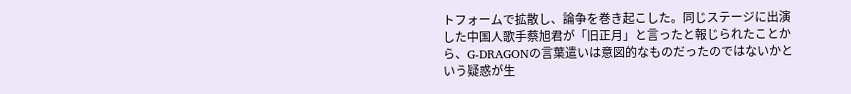トフォームで拡散し、論争を巻き起こした。同じステージに出演した中国人歌手蔡旭君が「旧正月」と言ったと報じられたことから、G-DRAGONの言葉遣いは意図的なものだったのではないかという疑惑が生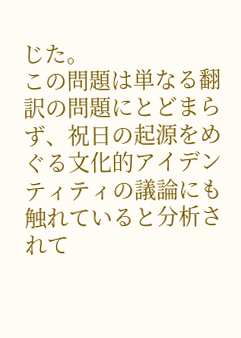じた。
この問題は単なる翻訳の問題にとどまらず、祝日の起源をめぐる文化的アイデンティティの議論にも触れていると分析されて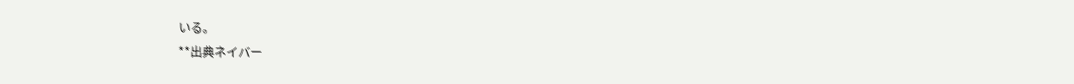いる。
**出典ネイバー